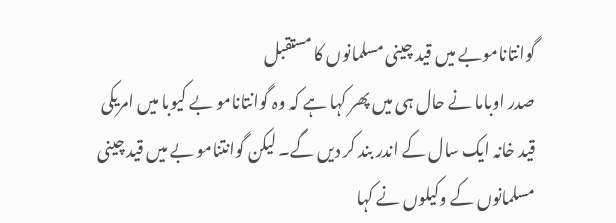گوانتاناموبے میں قید چینی مسلمانوں کا مستقبل
صدر اوباما نے حال ہی میں پھر کہا ہے کہ وہ گوانتانامو بے کیوبا میں امریکی قید خانہ ایک سال کے اندر بند کر دیں گے۔ لیکن گوانتنامو بے میں قید چینی مسلمانوں کے وکیلوں نے کہا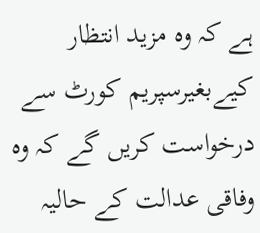ہے کہ وہ مزید انتظار کیےبغیرسپریم کورٹ سے درخواست کریں گے کہ وہ وفاقی عدالت کے حالیہ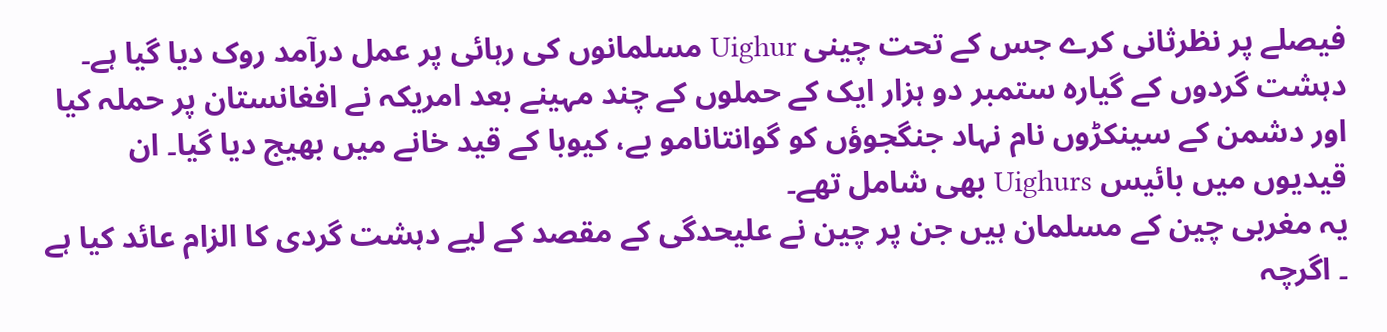فیصلے پر نظرثانی کرے جس کے تحت چینی Uighur مسلمانوں کی رہائی پر عمل درآمد روک دیا گیا ہے۔
دہشت گردوں کے گیارہ ستمبر دو ہزار ایک کے حملوں کے چند مہینے بعد امریکہ نے افغانستان پر حملہ کیا اور دشمن کے سینکڑوں نام نہاد جنگجوؤں کو گوانتانامو بے، کیوبا کے قید خانے میں بھیج دیا گیا۔ ان قیدیوں میں بائیس Uighurs بھی شامل تھے۔
یہ مغربی چین کے مسلمان ہیں جن پر چین نے علیحدگی کے مقصد کے لیے دہشت گردی کا الزام عائد کیا ہے ۔ اگرچہ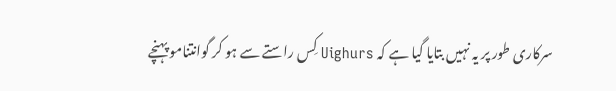سرکاری طور پر یہ نہیں بتایا گیا ہے کہ Uighurs کِس راستے سے ہو کر گوانتنامو پہنچے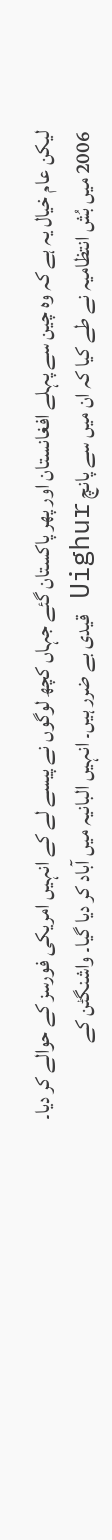لیکن عام خیال یہ ہے کہ وہ چین سے پہلے افغانستان اور پھر پاکستان گئے جہاں کچھ لوگوں نے پیسے لے کے انہیں امریکی فورسز کے حوالے کر دیا۔
2006 میں بُش انتظامیہ نے طے کیا کہ ان میں سے پانچ Uighur قیدی بے ضرر ہیں۔ انہیں البانیہ میں آباد کر دیا گیا۔ واشنگٹن کے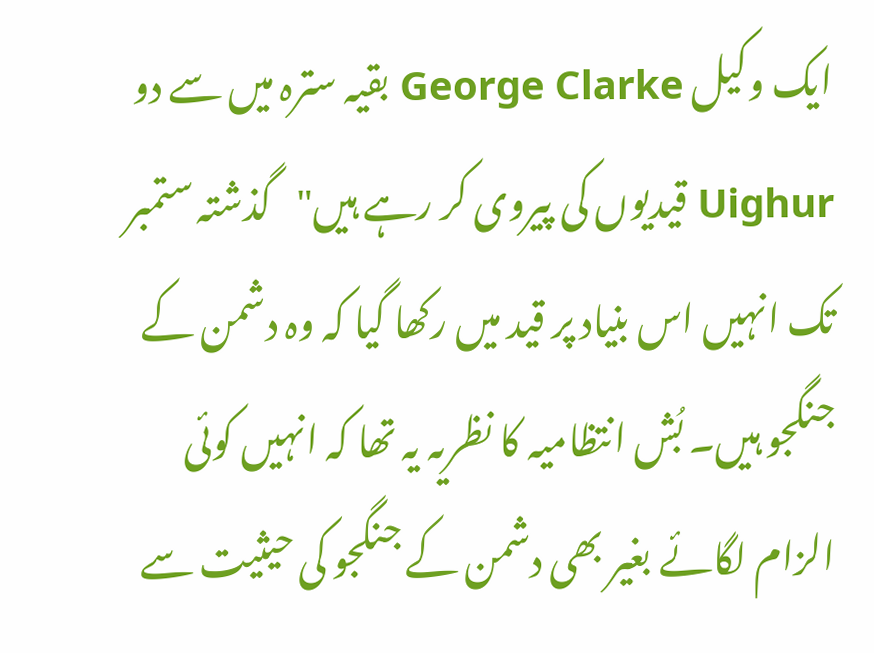ایک وکیل George Clarke بقیہ سترہ میں سے دو Uighur قیدیوں کی پیروی کر رہے ہیں"گذشتہ ستمبر تک انہیں اس بنیاد پر قید میں رکھا گیا کہ وہ دشمن کے جنگجو ہیں۔ بُش انتظامیہ کا نظریہ یہ تھا کہ انہیں کوئی الزام لگائے بغیر بھی دشمن کے جنگجو کی حیثیت سے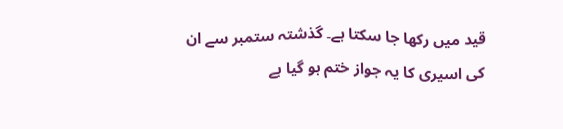قید میں رکھا جا سکتا ہے۔ گذشتہ ستمبر سے ان کی اسیری کا یہ جواز ختم ہو گیا ہے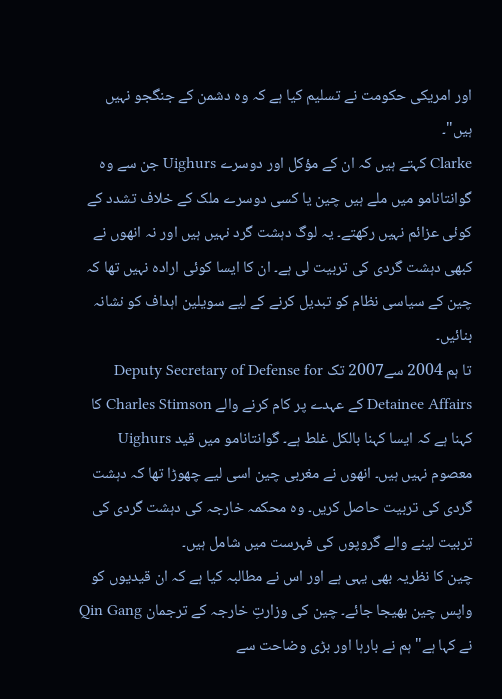اور امریکی حکومت نے تسلیم کیا ہے کہ وہ دشمن کے جنگجو نہیں ہیں"۔
Clarke کہتے ہیں کہ ان کے مؤکل اور دوسرے Uighurs جن سے وہ گوانتانامو میں ملے ہیں چین یا کسی دوسرے ملک کے خلاف تشدد کے کوئی عزائم نہیں رکھتے۔ یہ لوگ دہشت گرد نہیں ہیں اور نہ انھوں نے کبھی دہشت گردی کی تربیت لی ہے۔ ان کا ایسا کوئی ارادہ نہیں تھا کہ چین کے سیاسی نظام کو تبدیل کرنے کے لیے سویلین اہداف کو نشانہ بنائیں۔
تا ہم 2004 سے2007 تک Deputy Secretary of Defense for Detainee Affairs کے عہدے پر کام کرنے والے Charles Stimson کا کہنا ہے کہ ایسا کہنا بالکل غلط ہے۔ گوانتانامو میں قید Uighurs معصوم نہیں ہیں۔ انھوں نے مغربی چین اسی لیے چھوڑا تھا کہ دہشت گردی کی تربیت حاصل کریں۔ وہ محکمہ خارجہ کی دہشت گردی کی تربیت لینے والے گروپوں کی فہرست میں شامل ہیں۔
چین کا نظریہ بھی یہی ہے اور اس نے مطالبہ کیا ہے کہ ان قیدیوں کو واپس چین بھیجا جائے۔ چین کی وزارتِ خارجہ کے ترجمان Qin Gang نے کہا ہے"ہم نے بارہا اور بڑی وضاحت سے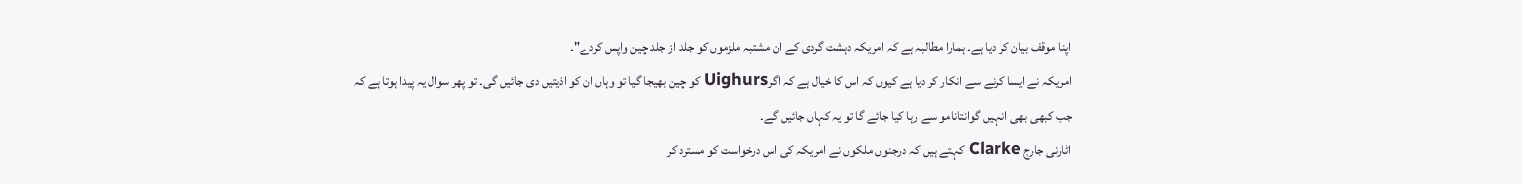اپنا موقف بیان کر دیا ہے۔ ہمارا مطالبہ ہے کہ امریکہ دہشت گردی کے ان مشتبہ ملزموں کو جلد از جلد چین واپس کردے"۔
امریکہ نے ایسا کرنے سے انکار کر دیا ہے کیوں کہ اس کا خیال ہے کہ اگرUighurs کو چین بھیجا گیا تو وہاں ان کو اذیتیں دی جائیں گی۔ تو پھر سوال یہ پیدا ہوتا ہے کہ جب کبھی بھی انہیں گوانتانامو سے رہا کیا جائے گا تو یہ کہاں جائیں گے۔
اٹارنی جارج Clarke کہتے ہیں کہ درجنوں ملکوں نے امریکہ کی اس درخواست کو مسترد کر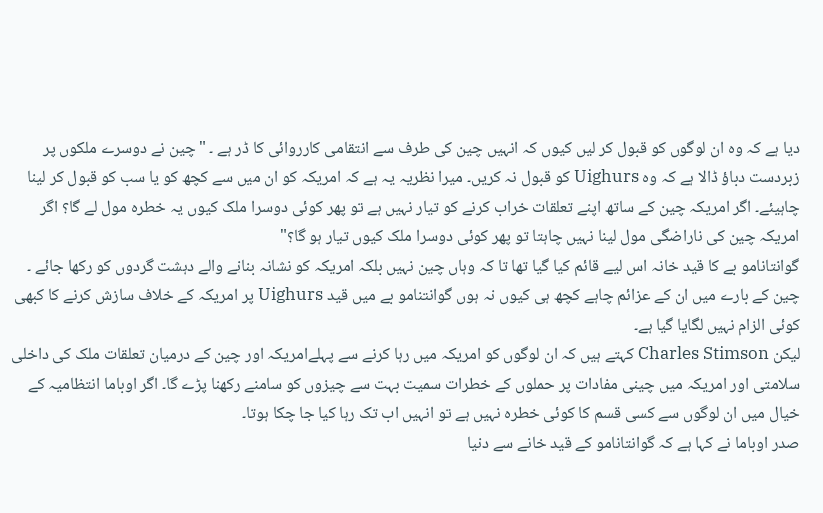دیا ہے کہ وہ ان لوگوں کو قبول کر لیں کیوں کہ انہیں چین کی طرف سے انتقامی کارروائی کا ڈر ہے ۔ "چین نے دوسرے ملکوں پر زبردست دباؤ ڈالا ہے کہ وہ Uighurs کو قبول نہ کریں۔ میرا نظریہ یہ ہے کہ امریکہ کو ان میں سے کچھ کو یا سب کو قبول کر لینا چاہیئے۔ اگر امریکہ چین کے ساتھ اپنے تعلقات خراب کرنے کو تیار نہیں ہے تو پھر کوئی دوسرا ملک کیوں یہ خطرہ مول لے گا؟ اگر امریکہ چین کی ناراضگی مول لینا نہیں چاہتا تو پھر کوئی دوسرا ملک کیوں تیار ہو گا؟"
گوانتانامو بے کا قید خانہ اس لیے قائم کیا گیا تھا تا کہ وہاں چین نہیں بلکہ امریکہ کو نشانہ بنانے والے دہشت گردوں کو رکھا جائے ۔ چین کے بارے میں ان کے عزائم چاہے کچھ ہی کیوں نہ ہوں گوانتنامو بے میں قید Uighurs پر امریکہ کے خلاف سازش کرنے کا کبھی کوئی الزام نہیں لگایا گیا ہے۔
لیکن Charles Stimson کہتے ہیں کہ ان لوگوں کو امریکہ میں رہا کرنے سے پہلےامریکہ اور چین کے درمیان تعلقات ملک کی داخلی سلامتی اور امریکہ میں چینی مفادات پر حملوں کے خطرات سمیت بہت سے چیزوں کو سامنے رکھنا پڑے گا۔ اگر اوباما انتظامیہ کے خیال میں ان لوگوں سے کسی قسم کا کوئی خطرہ نہیں ہے تو انہیں اب تک رہا کیا جا چکا ہوتا۔
صدر اوباما نے کہا ہے کہ گوانتانامو کے قید خانے سے دنیا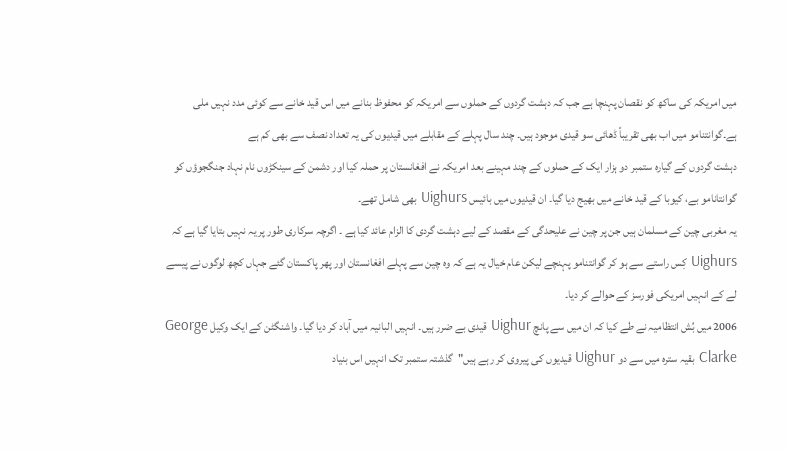میں امریکہ کی ساکھ کو نقصان پہنچا ہے جب کہ دہشت گردوں کے حملوں سے امریکہ کو محفوظ بنانے میں اس قید خانے سے کوئی مدد نہیں ملی ہے۔گوانتنامو میں اب بھی تقریباً ڈھائی سو قیدی موجود ہیں۔ چند سال پہلے کے مقابلے میں قیدیوں کی یہ تعداد نصف سے بھی کم ہے
دہشت گردوں کے گیارہ ستمبر دو ہزار ایک کے حملوں کے چند مہینے بعد امریکہ نے افغانستان پر حملہ کیا اور دشمن کے سینکڑوں نام نہاد جنگجوؤں کو گوانتانامو بے، کیوبا کے قید خانے میں بھیج دیا گیا۔ ان قیدیوں میں بائیس Uighurs بھی شامل تھے۔
یہ مغربی چین کے مسلمان ہیں جن پر چین نے علیحدگی کے مقصد کے لیے دہشت گردی کا الزام عائد کیا ہے ۔ اگرچہ سرکاری طور پر یہ نہیں بتایا گیا ہے کہ Uighurs کِس راستے سے ہو کر گوانتنامو پہنچے لیکن عام خیال یہ ہے کہ وہ چین سے پہلے افغانستان اور پھر پاکستان گئے جہاں کچھ لوگوں نے پیسے لے کے انہیں امریکی فورسز کے حوالے کر دیا۔
2006 میں بُش انتظامیہ نے طے کیا کہ ان میں سے پانچ Uighur قیدی بے ضرر ہیں۔ انہیں البانیہ میں آباد کر دیا گیا۔ واشنگٹن کے ایک وکیل George Clarke بقیہ سترہ میں سے دو Uighur قیدیوں کی پیروی کر رہے ہیں"گذشتہ ستمبر تک انہیں اس بنیاد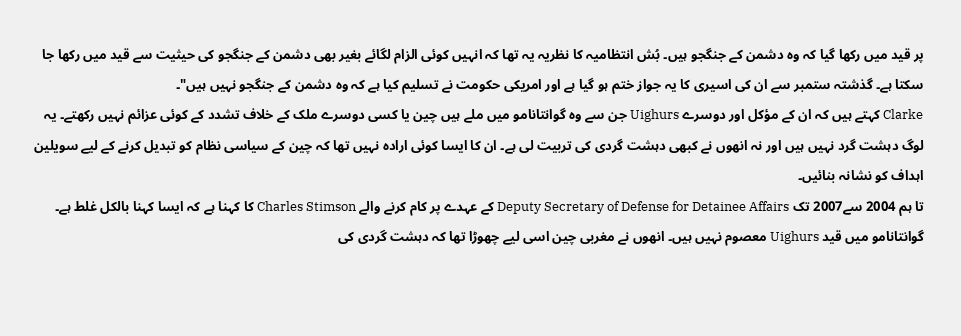پر قید میں رکھا گیا کہ وہ دشمن کے جنگجو ہیں۔ بُش انتظامیہ کا نظریہ یہ تھا کہ انہیں کوئی الزام لگائے بغیر بھی دشمن کے جنگجو کی حیثیت سے قید میں رکھا جا سکتا ہے۔ گذشتہ ستمبر سے ان کی اسیری کا یہ جواز ختم ہو گیا ہے اور امریکی حکومت نے تسلیم کیا ہے کہ وہ دشمن کے جنگجو نہیں ہیں"۔
Clarke کہتے ہیں کہ ان کے مؤکل اور دوسرے Uighurs جن سے وہ گوانتانامو میں ملے ہیں چین یا کسی دوسرے ملک کے خلاف تشدد کے کوئی عزائم نہیں رکھتے۔ یہ لوگ دہشت گرد نہیں ہیں اور نہ انھوں نے کبھی دہشت گردی کی تربیت لی ہے۔ ان کا ایسا کوئی ارادہ نہیں تھا کہ چین کے سیاسی نظام کو تبدیل کرنے کے لیے سویلین اہداف کو نشانہ بنائیں۔
تا ہم 2004 سے2007 تک Deputy Secretary of Defense for Detainee Affairs کے عہدے پر کام کرنے والے Charles Stimson کا کہنا ہے کہ ایسا کہنا بالکل غلط ہے۔ گوانتانامو میں قید Uighurs معصوم نہیں ہیں۔ انھوں نے مغربی چین اسی لیے چھوڑا تھا کہ دہشت گردی کی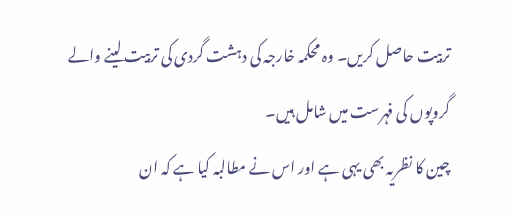تربیت حاصل کریں۔ وہ محکمہ خارجہ کی دہشت گردی کی تربیت لینے والے گروپوں کی فہرست میں شامل ہیں۔
چین کا نظریہ بھی یہی ہے اور اس نے مطالبہ کیا ہے کہ ان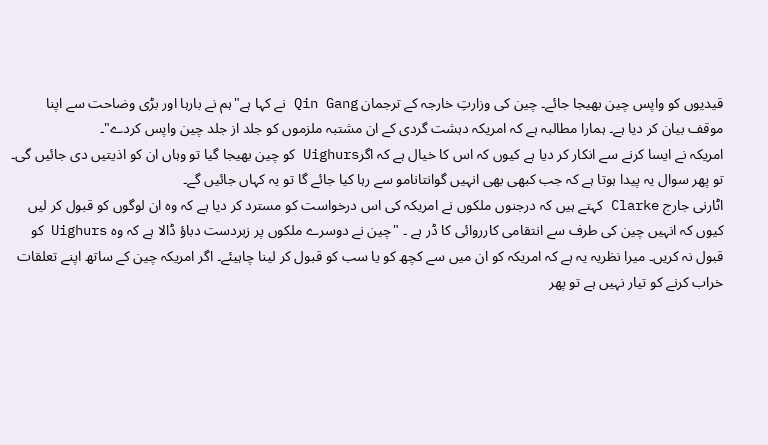قیدیوں کو واپس چین بھیجا جائے۔ چین کی وزارتِ خارجہ کے ترجمان Qin Gang نے کہا ہے"ہم نے بارہا اور بڑی وضاحت سے اپنا موقف بیان کر دیا ہے۔ ہمارا مطالبہ ہے کہ امریکہ دہشت گردی کے ان مشتبہ ملزموں کو جلد از جلد چین واپس کردے"۔
امریکہ نے ایسا کرنے سے انکار کر دیا ہے کیوں کہ اس کا خیال ہے کہ اگرUighurs کو چین بھیجا گیا تو وہاں ان کو اذیتیں دی جائیں گی۔ تو پھر سوال یہ پیدا ہوتا ہے کہ جب کبھی بھی انہیں گوانتانامو سے رہا کیا جائے گا تو یہ کہاں جائیں گے۔
اٹارنی جارج Clarke کہتے ہیں کہ درجنوں ملکوں نے امریکہ کی اس درخواست کو مسترد کر دیا ہے کہ وہ ان لوگوں کو قبول کر لیں کیوں کہ انہیں چین کی طرف سے انتقامی کارروائی کا ڈر ہے ۔ "چین نے دوسرے ملکوں پر زبردست دباؤ ڈالا ہے کہ وہ Uighurs کو قبول نہ کریں۔ میرا نظریہ یہ ہے کہ امریکہ کو ان میں سے کچھ کو یا سب کو قبول کر لینا چاہیئے۔ اگر امریکہ چین کے ساتھ اپنے تعلقات خراب کرنے کو تیار نہیں ہے تو پھر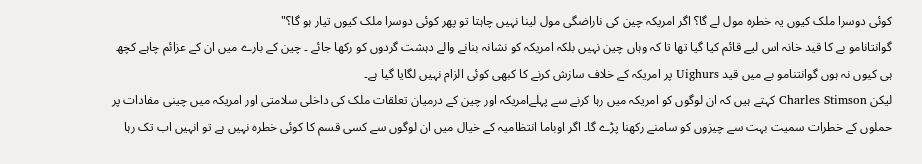کوئی دوسرا ملک کیوں یہ خطرہ مول لے گا؟ اگر امریکہ چین کی ناراضگی مول لینا نہیں چاہتا تو پھر کوئی دوسرا ملک کیوں تیار ہو گا؟"
گوانتانامو بے کا قید خانہ اس لیے قائم کیا گیا تھا تا کہ وہاں چین نہیں بلکہ امریکہ کو نشانہ بنانے والے دہشت گردوں کو رکھا جائے ۔ چین کے بارے میں ان کے عزائم چاہے کچھ ہی کیوں نہ ہوں گوانتنامو بے میں قید Uighurs پر امریکہ کے خلاف سازش کرنے کا کبھی کوئی الزام نہیں لگایا گیا ہے۔
لیکن Charles Stimson کہتے ہیں کہ ان لوگوں کو امریکہ میں رہا کرنے سے پہلےامریکہ اور چین کے درمیان تعلقات ملک کی داخلی سلامتی اور امریکہ میں چینی مفادات پر حملوں کے خطرات سمیت بہت سے چیزوں کو سامنے رکھنا پڑے گا۔ اگر اوباما انتظامیہ کے خیال میں ان لوگوں سے کسی قسم کا کوئی خطرہ نہیں ہے تو انہیں اب تک رہا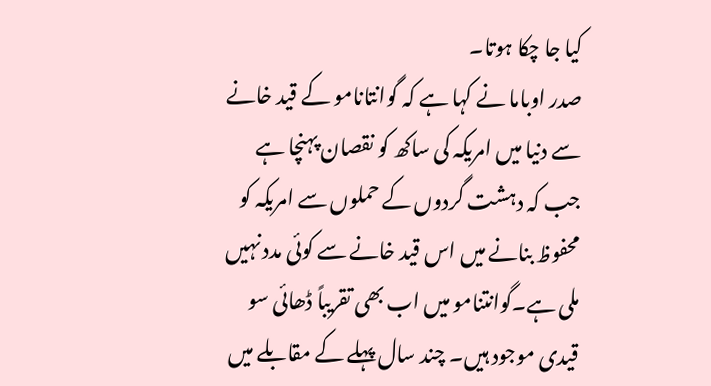کیا جا چکا ہوتا۔
صدر اوباما نے کہا ہے کہ گوانتانامو کے قید خانے سے دنیا میں امریکہ کی ساکھ کو نقصان پہنچا ہے جب کہ دہشت گردوں کے حملوں سے امریکہ کو محفوظ بنانے میں اس قید خانے سے کوئی مدد نہیں ملی ہے۔گوانتنامو میں اب بھی تقریباً ڈھائی سو قیدی موجود ہیں۔ چند سال پہلے کے مقابلے میں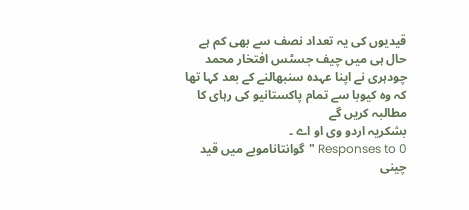قیدیوں کی یہ تعداد نصف سے بھی کم ہے
حال ہی میں چیف جسٹس افتخار محمد چودہری نے اپنا عہدہ سنبھالنے کے بعد کہا تھا کہ وہ کیوبا سے تمام پاکستانیو کی رہای کا مطالبہ کریں گے
بشکریہ اردو وی او اے ۔
0 Responses to "گوانتاناموبے میں قید چینی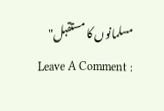مسلمانوں کا مستقبل"
Leave A Comment :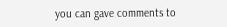you can gave comments to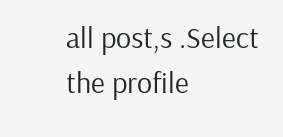all post,s .Select the profile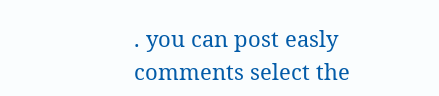. you can post easly comments select the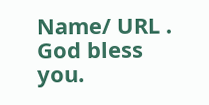Name/ URL . God bless you.